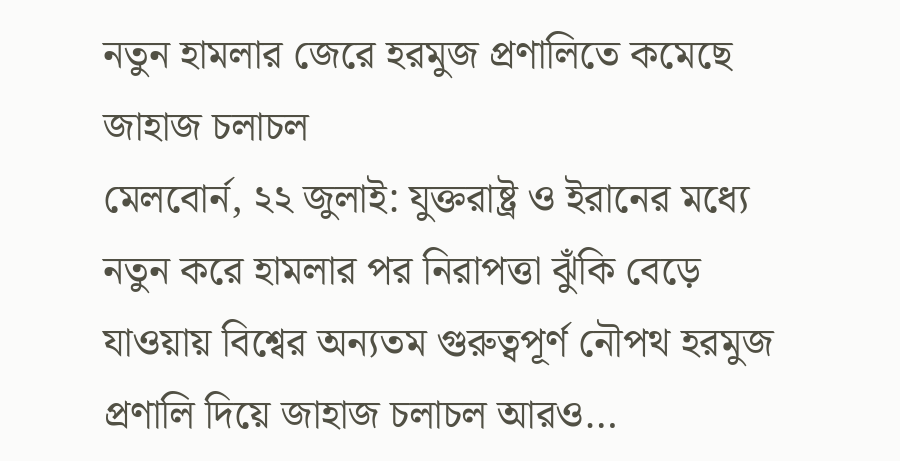নতুন হামলার জেরে হরমুজ প্রণালিতে কমেছে জাহাজ চলাচল
মেলবোর্ন, ২২ জুলাই: যুক্তরাষ্ট্র ও ইরানের মধ্যে নতুন করে হামলার পর নিরাপত্তা ঝুঁকি বেড়ে যাওয়ায় বিশ্বের অন্যতম গুরুত্বপূর্ণ নৌপথ হরমুজ প্রণালি দিয়ে জাহাজ চলাচল আরও…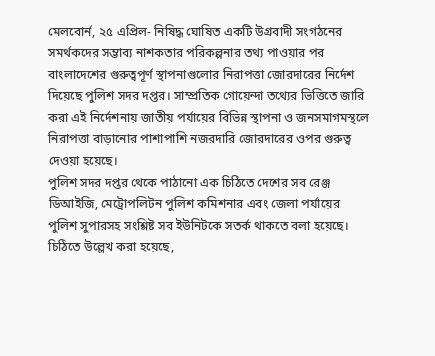মেলবোর্ন, ২৫ এপ্রিল- নিষিদ্ধ ঘোষিত একটি উগ্রবাদী সংগঠনের সমর্থকদের সম্ভাব্য নাশকতার পরিকল্পনার তথ্য পাওয়ার পর বাংলাদেশের গুরুত্বপূর্ণ স্থাপনাগুলোর নিরাপত্তা জোরদারের নির্দেশ দিয়েছে পুলিশ সদর দপ্তর। সাম্প্রতিক গোয়েন্দা তথ্যের ভিত্তিতে জারি করা এই নির্দেশনায় জাতীয় পর্যায়ের বিভিন্ন স্থাপনা ও জনসমাগমস্থলে নিরাপত্তা বাড়ানোর পাশাপাশি নজরদারি জোরদারের ওপর গুরুত্ব দেওয়া হয়েছে।
পুলিশ সদর দপ্তর থেকে পাঠানো এক চিঠিতে দেশের সব রেঞ্জ ডিআইজি, মেট্রোপলিটন পুলিশ কমিশনার এবং জেলা পর্যায়ের পুলিশ সুপারসহ সংশ্লিষ্ট সব ইউনিটকে সতর্ক থাকতে বলা হয়েছে। চিঠিতে উল্লেখ করা হয়েছে,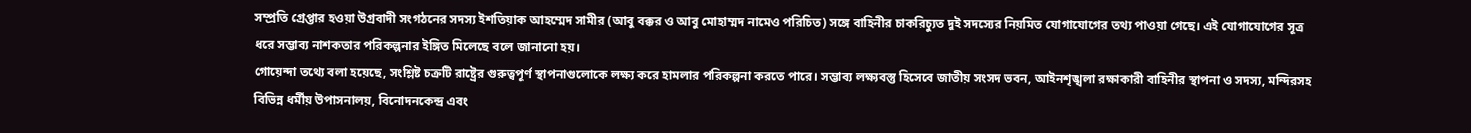সম্প্রতি গ্রেপ্তার হওয়া উগ্রবাদী সংগঠনের সদস্য ইশতিয়াক আহম্মেদ সামীর (আবু বক্কর ও আবু মোহাম্মদ নামেও পরিচিত) সঙ্গে বাহিনীর চাকরিচ্যুত দুই সদস্যের নিয়মিত যোগাযোগের তথ্য পাওয়া গেছে। এই যোগাযোগের সূত্র ধরে সম্ভাব্য নাশকতার পরিকল্পনার ইঙ্গিত মিলেছে বলে জানানো হয়।
গোয়েন্দা তথ্যে বলা হয়েছে, সংশ্লিষ্ট চক্রটি রাষ্ট্রের গুরুত্বপূর্ণ স্থাপনাগুলোকে লক্ষ্য করে হামলার পরিকল্পনা করতে পারে। সম্ভাব্য লক্ষ্যবস্তু হিসেবে জাতীয় সংসদ ভবন, আইনশৃঙ্খলা রক্ষাকারী বাহিনীর স্থাপনা ও সদস্য, মন্দিরসহ বিভিন্ন ধর্মীয় উপাসনালয়, বিনোদনকেন্দ্র এবং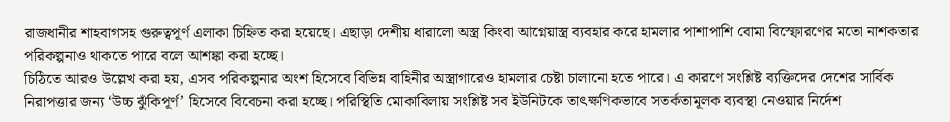রাজধানীর শাহবাগসহ গুরুত্বপূর্ণ এলাকা চিহ্নিত করা হয়েছে। এছাড়া দেশীয় ধারালো অস্ত্র কিংবা আগ্নেয়াস্ত্র ব্যবহার করে হামলার পাশাপাশি বোমা বিস্ফোরণের মতো নাশকতার পরিকল্পনাও থাকতে পারে বলে আশঙ্কা করা হচ্ছে।
চিঠিতে আরও উল্লেখ করা হয়, এসব পরিকল্পনার অংশ হিসেবে বিভিন্ন বাহিনীর অস্ত্রাগারেও হামলার চেষ্টা চালানো হতে পারে। এ কারণে সংশ্লিষ্ট ব্যক্তিদের দেশের সার্বিক নিরাপত্তার জন্য ‘উচ্চ ঝুঁকিপূর্ণ’ হিসেবে বিবেচনা করা হচ্ছে। পরিস্থিতি মোকাবিলায় সংশ্লিষ্ট সব ইউনিটকে তাৎক্ষণিকভাবে সতর্কতামূলক ব্যবস্থা নেওয়ার নির্দেশ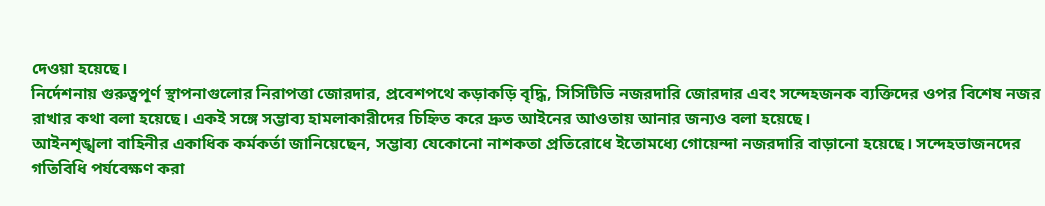দেওয়া হয়েছে।
নির্দেশনায় গুরুত্বপূর্ণ স্থাপনাগুলোর নিরাপত্তা জোরদার, প্রবেশপথে কড়াকড়ি বৃদ্ধি, সিসিটিভি নজরদারি জোরদার এবং সন্দেহজনক ব্যক্তিদের ওপর বিশেষ নজর রাখার কথা বলা হয়েছে। একই সঙ্গে সম্ভাব্য হামলাকারীদের চিহ্নিত করে দ্রুত আইনের আওতায় আনার জন্যও বলা হয়েছে।
আইনশৃঙ্খলা বাহিনীর একাধিক কর্মকর্তা জানিয়েছেন, সম্ভাব্য যেকোনো নাশকতা প্রতিরোধে ইতোমধ্যে গোয়েন্দা নজরদারি বাড়ানো হয়েছে। সন্দেহভাজনদের গতিবিধি পর্যবেক্ষণ করা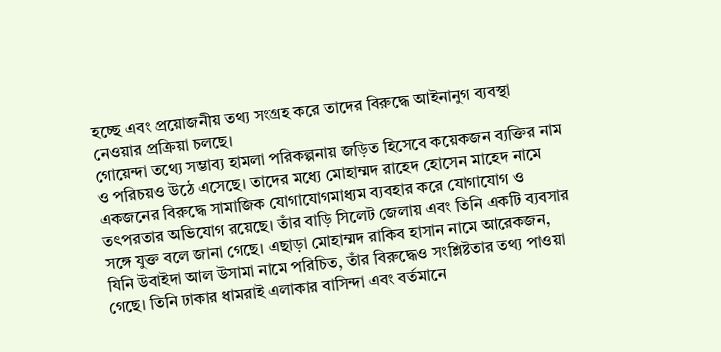হচ্ছে এবং প্রয়োজনীয় তথ্য সংগ্রহ করে তাদের বিরুদ্ধে আইনানুগ ব্যবস্থা নেওয়ার প্রক্রিয়া চলছে।
গোয়েন্দা তথ্যে সম্ভাব্য হামলা পরিকল্পনায় জড়িত হিসেবে কয়েকজন ব্যক্তির নাম ও পরিচয়ও উঠে এসেছে। তাদের মধ্যে মোহাম্মদ রাহেদ হোসেন মাহেদ নামে একজনের বিরুদ্ধে সামাজিক যোগাযোগমাধ্যম ব্যবহার করে যোগাযোগ ও তৎপরতার অভিযোগ রয়েছে। তাঁর বাড়ি সিলেট জেলায় এবং তিনি একটি ব্যবসার সঙ্গে যুক্ত বলে জানা গেছে। এছাড়া মোহাম্মদ রাকিব হাসান নামে আরেকজন, যিনি উবাইদা আল উসামা নামে পরিচিত, তাঁর বিরুদ্ধেও সংশ্লিষ্টতার তথ্য পাওয়া গেছে। তিনি ঢাকার ধামরাই এলাকার বাসিন্দা এবং বর্তমানে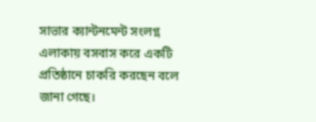সাভার ক্যান্টনমেন্ট সংলগ্ন এলাকায় বসবাস করে একটি প্রতিষ্ঠানে চাকরি করছেন বলে জানা গেছে।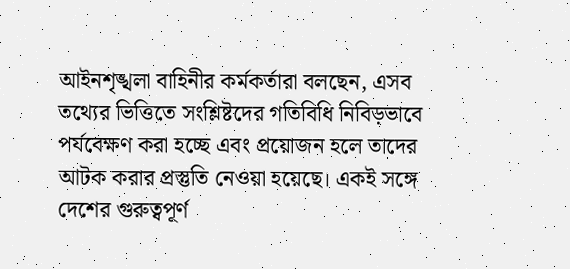আইনশৃঙ্খলা বাহিনীর কর্মকর্তারা বলছেন, এসব তথ্যের ভিত্তিতে সংশ্লিষ্টদের গতিবিধি নিবিড়ভাবে পর্যবেক্ষণ করা হচ্ছে এবং প্রয়োজন হলে তাদের আটক করার প্রস্তুতি নেওয়া হয়েছে। একই সঙ্গে দেশের গুরুত্বপূর্ণ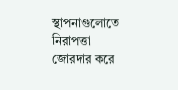স্থাপনাগুলোতে নিরাপত্তা জোরদার করে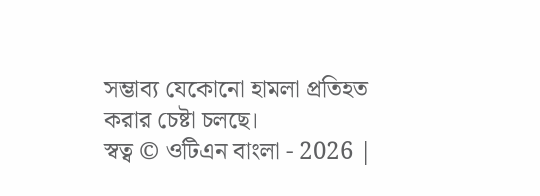সম্ভাব্য যেকোনো হামলা প্রতিহত করার চেষ্টা চলছে।
স্বত্ব © ওটিএন বাংলা - 2026 |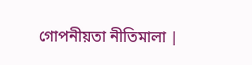গোপনীয়তা নীতিমালা |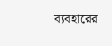ব্যবহারের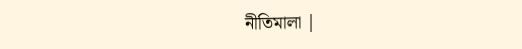নীতিমালা |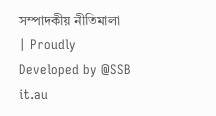সম্পাদকীয় নীতিমালা | Proudly Developed by @SSB it.au